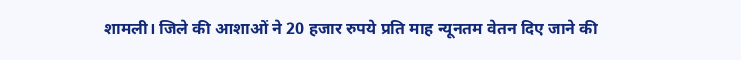शामली। जिले की आशाओं ने 20 हजार रुपये प्रति माह न्यूनतम वेतन दिए जाने की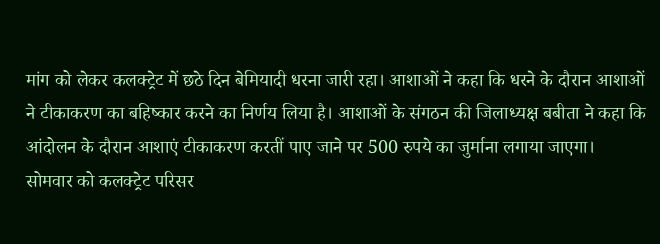मांग को लेकर कलक्ट्रेट में छठे दिन बेमियादी धरना जारी रहा। आशाओं ने कहा कि धरने के दौरान आशाओं ने टीकाकरण का बहिष्कार करने का निर्णय लिया है। आशाओं के संगठन की जिलाध्यक्ष बबीता ने कहा कि आंदोलन के दौरान आशाएं टीकाकरण करतीं पाए जाने पर 500 रुपये का जुर्माना लगाया जाएगा।
सोमवार को कलक्ट्रेट परिसर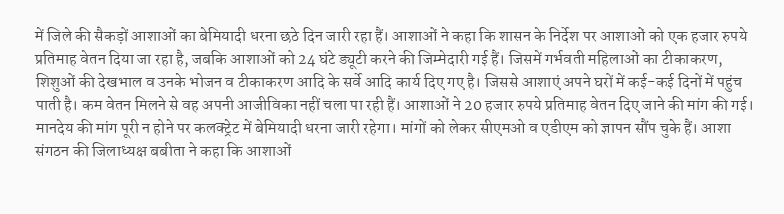में जिले की सैकड़ों आशाओं का बेमियादी धरना छठे दिन जारी रहा हैं। आशाओं ने कहा कि शासन के निर्देश पर आशाओं को एक हजार रुपये प्रतिमाह वेतन दिया जा रहा है, जबकि आशाओं को 24 घंटे ड्यूटी करने की जिम्मेदारी गई हैं। जिसमें गर्भवती महिलाओं का टीकाकरण, शिशुओं की देखभाल व उनके भोजन व टीकाकरण आदि के सर्वे आदि कार्य दिए गए है। जिससे आशाएं अपने घरों में कई-कई दिनों में पहुंच पाती है। कम वेतन मिलने से वह अपनी आजीविका नहीं चला पा रही हैं। आशाओं ने 20 हजार रुपये प्रतिमाह वेतन दिए जाने की मांग की गई। मानदेय की मांग पूरी न होने पर कलक्ट्रेट में बेमियादी धरना जारी रहेगा। मांगों को लेकर सीएमओ व एडीएम को ज्ञापन सौंप चुके हैं। आशा संगठन की जिलाध्यक्ष बबीता ने कहा कि आशाओं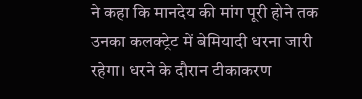ने कहा कि मानदेय की मांग पूरी होने तक उनका कलक्ट्रेट में बेमियादी धरना जारी रहेगा। धरने के दौरान टीकाकरण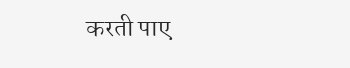करती पाए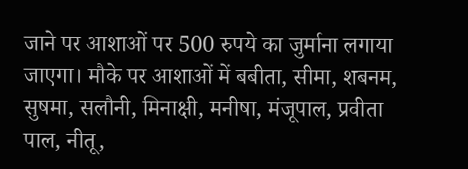जाने पर आशाओं पर 500 रुपये का जुर्माना लगाया जाएगा। मौके पर आशाओं में बबीता, सीमा, शबनम, सुषमा, सलौनी, मिनाक्षी, मनीषा, मंजूपाल, प्रवीता पाल, नीतू,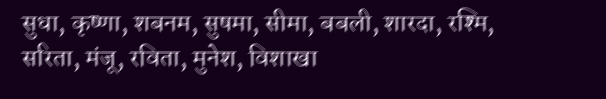सुधा, कृष्णा, शबनम, सुषमा, सीमा, बबली, शारदा, रश्मि, सरिता, मंजू, रविता, मुनेश, विशाखा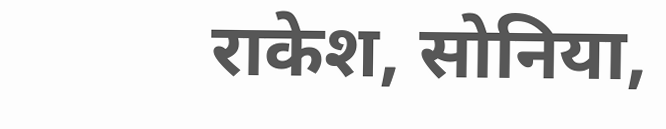राकेश, सोनिया,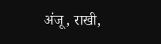अंजू, राखी,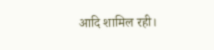आदि शामिल रही।